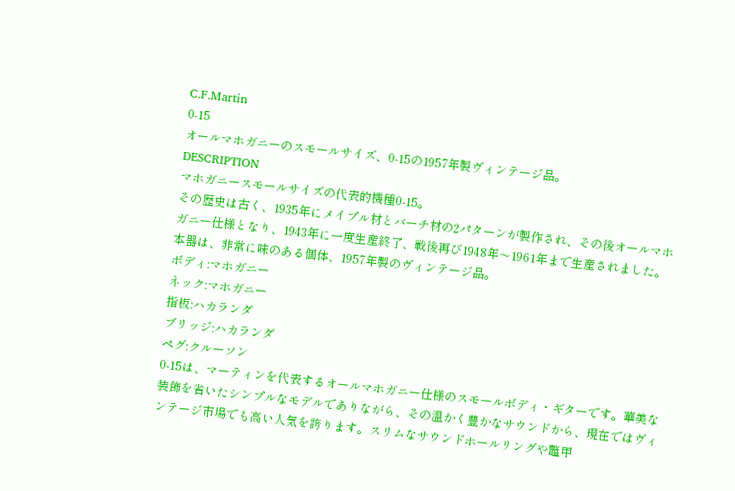C.F.Martin
0-15
オールマホガニーのスモールサイズ、0-15の1957年製ヴィンテージ品。
DESCRIPTION
マホガニースモールサイズの代表的機種0-15。
その歴史は古く、1935年にメイプル材とバーチ材の2パターンが製作され、その後オールマホガニー仕様となり、1943年に一度生産終了、戦後再び1948年〜1961年まで生産されました。
本器は、非常に味のある個体、1957年製のヴィンテージ品。
ボディ:マホガニー
ネック:マホガニー
指板:ハカランダ
ブリッジ:ハカランダ
ペグ:クルーソン
0-15は、マーティンを代表するオールマホガニー仕様のスモールボディ・ギターです。華美な装飾を省いたシンプルなモデルでありながら、その温かく豊かなサウンドから、現在ではヴィンテージ市場でも高い人気を誇ります。スリムなサウンドホールリングや鼈甲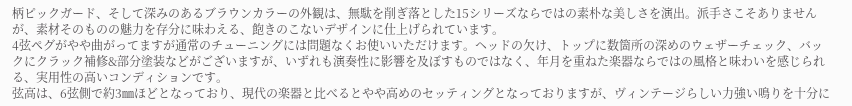柄ピックガード、そして深みのあるブラウンカラーの外観は、無駄を削ぎ落とした15シリーズならではの素朴な美しさを演出。派手さこそありませんが、素材そのものの魅力を存分に味わえる、飽きのこないデザインに仕上げられています。
4弦ペグがやや曲がってますが通常のチューニングには問題なくお使いいただけます。ヘッドの欠け、トップに数箇所の深めのウェザーチェック、バックにクラック補修&部分塗装などがございますが、いずれも演奏性に影響を及ぼすものではなく、年月を重ねた楽器ならではの風格と味わいを感じられる、実用性の高いコンディションです。
弦高は、6弦側で約3㎜ほどとなっており、現代の楽器と比べるとやや高めのセッティングとなっておりますが、ヴィンテージらしい力強い鳴りを十分に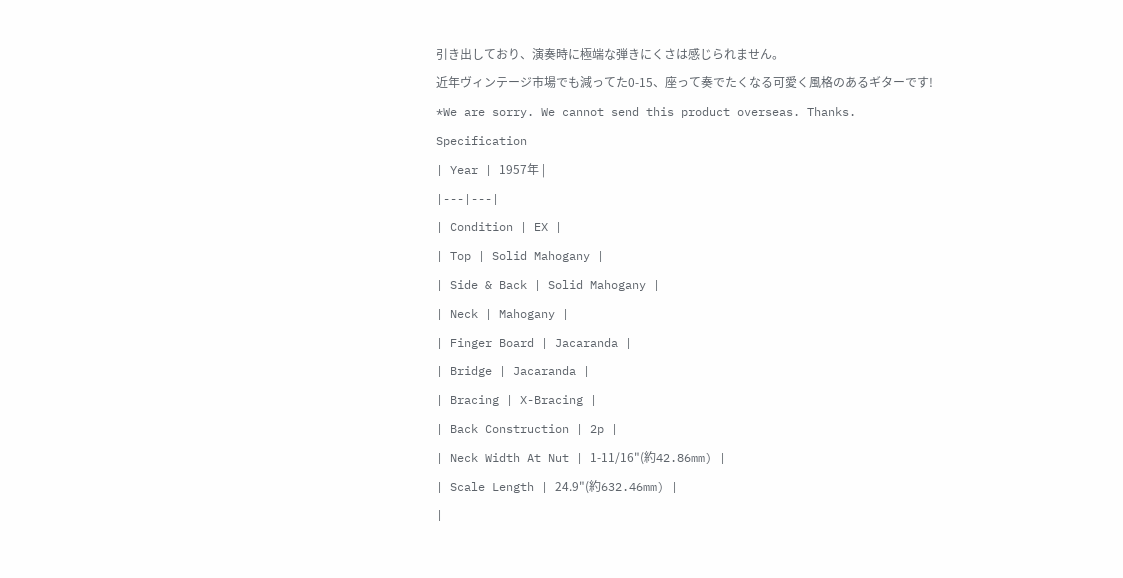引き出しており、演奏時に極端な弾きにくさは感じられません。
近年ヴィンテージ市場でも減ってた0-15、座って奏でたくなる可愛く風格のあるギターです!
*We are sorry. We cannot send this product overseas. Thanks.
Specification
| Year | 1957年 |
|---|---|
| Condition | EX |
| Top | Solid Mahogany |
| Side & Back | Solid Mahogany |
| Neck | Mahogany |
| Finger Board | Jacaranda |
| Bridge | Jacaranda |
| Bracing | X-Bracing |
| Back Construction | 2p |
| Neck Width At Nut | 1-11/16"(約42.86mm) |
| Scale Length | 24.9"(約632.46mm) |
|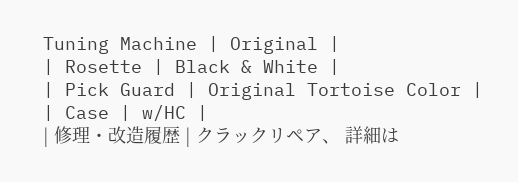Tuning Machine | Original |
| Rosette | Black & White |
| Pick Guard | Original Tortoise Color |
| Case | w/HC |
| 修理・改造履歴 | クラックリペア、 詳細は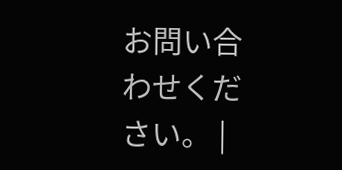お問い合わせください。 |